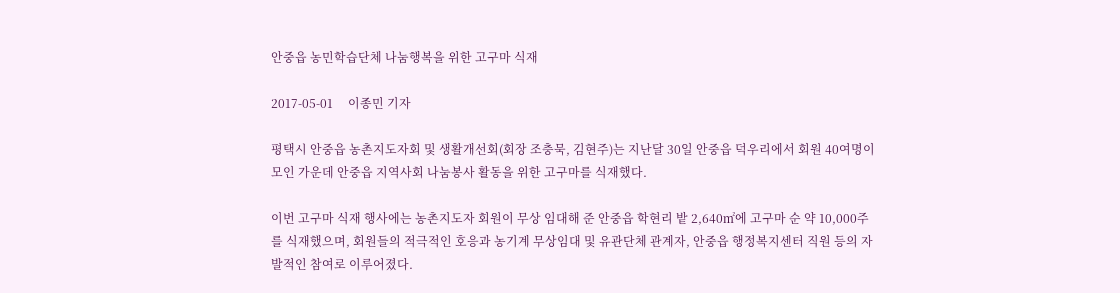안중읍 농민학습단체 나눔행복을 위한 고구마 식재

2017-05-01     이종민 기자

평택시 안중읍 농촌지도자회 및 생활개선회(회장 조충묵, 김현주)는 지난달 30일 안중읍 덕우리에서 회원 40여명이 모인 가운데 안중읍 지역사회 나눔봉사 활동을 위한 고구마를 식재했다.

이번 고구마 식재 행사에는 농촌지도자 회원이 무상 임대해 준 안중읍 학현리 밭 2,640㎡에 고구마 순 약 10,000주를 식재했으며, 회원들의 적극적인 호응과 농기계 무상임대 및 유관단체 관계자, 안중읍 행정복지센터 직원 등의 자발적인 참여로 이루어졌다.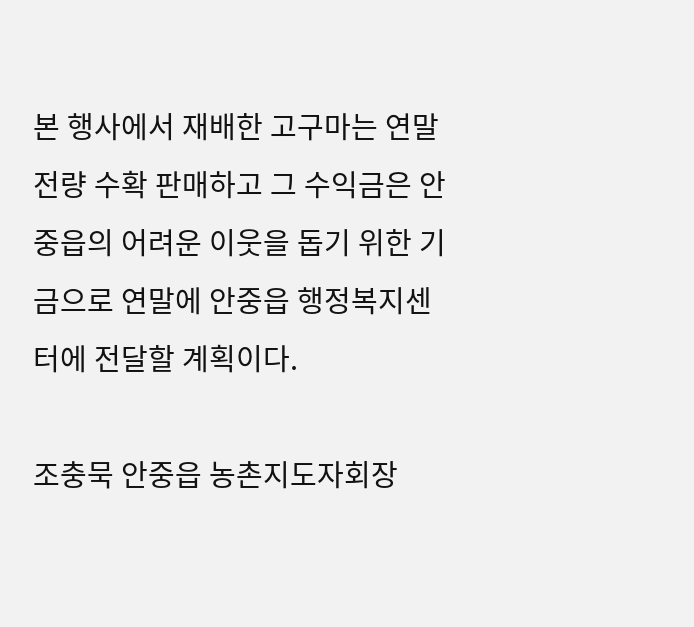본 행사에서 재배한 고구마는 연말 전량 수확 판매하고 그 수익금은 안중읍의 어려운 이웃을 돕기 위한 기금으로 연말에 안중읍 행정복지센터에 전달할 계획이다.

조충묵 안중읍 농촌지도자회장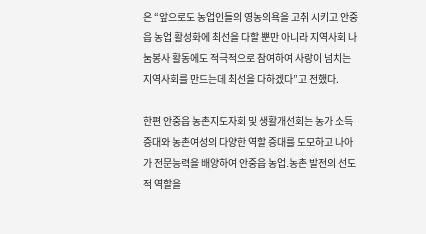은 “앞으로도 농업인들의 영농의욕을 고취 시키고 안중읍 농업 활성화에 최선을 다할 뿐만 아니라 지역사회 나눔봉사 활동에도 적극적으로 참여하여 사랑이 넘치는 지역사회를 만드는데 최선을 다하겠다”고 전했다.

한편 안중읍 농촌지도자회 및 생활개선회는 농가 소득 증대와 농촌여성의 다양한 역할 증대를 도모하고 나아가 전문능력을 배양하여 안중읍 농업․농촌 발전의 선도적 역할을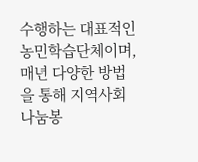수행하는 대표적인 농민학습단체이며, 매년 다양한 방법을 통해 지역사회 나눔봉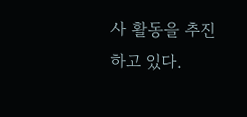사 활동을 추진하고 있다.